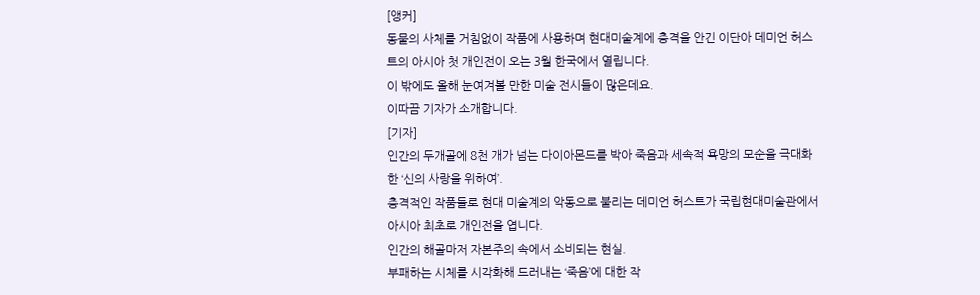[앵커]
동물의 사체를 거침없이 작품에 사용하며 현대미술계에 충격을 안긴 이단아 데미언 허스트의 아시아 첫 개인전이 오는 3월 한국에서 열립니다.
이 밖에도 올해 눈여겨볼 만한 미술 전시들이 많은데요.
이따끔 기자가 소개합니다.
[기자]
인간의 두개골에 8천 개가 넘는 다이아몬드를 박아 죽음과 세속적 욕망의 모순을 극대화한 ‘신의 사랑을 위하여’.
충격적인 작품들로 현대 미술계의 악동으로 불리는 데미언 허스트가 국립현대미술관에서 아시아 최초로 개인전을 엽니다.
인간의 해골마저 자본주의 속에서 소비되는 현실.
부패하는 시체를 시각화해 드러내는 ‘죽음’에 대한 작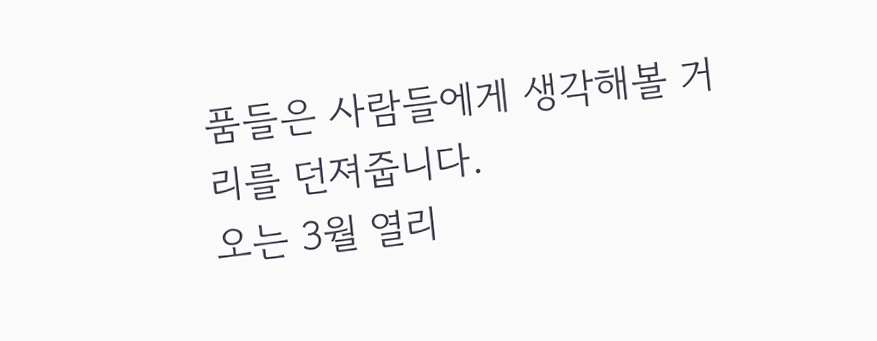품들은 사람들에게 생각해볼 거리를 던져줍니다.
오는 3월 열리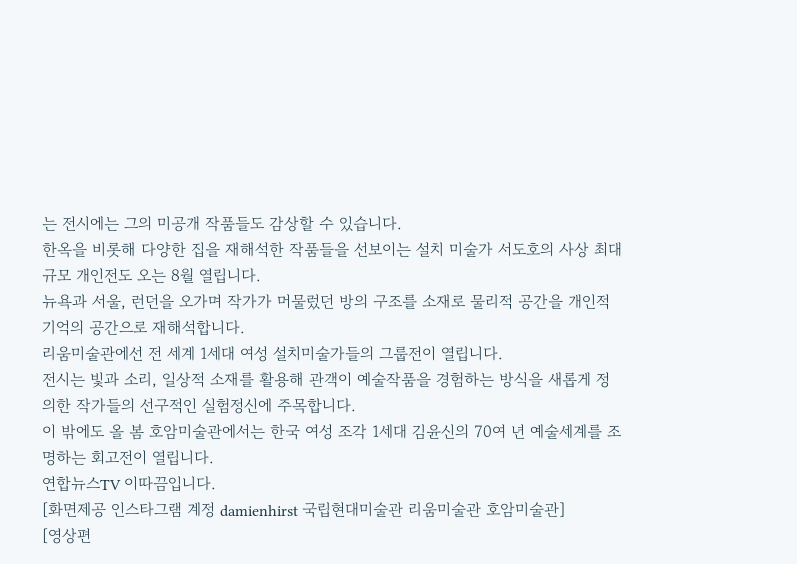는 전시에는 그의 미공개 작품들도 감상할 수 있습니다.
한옥을 비롯해 다양한 집을 재해석한 작품들을 선보이는 설치 미술가 서도호의 사상 최대 규모 개인전도 오는 8월 열립니다.
뉴욕과 서울, 런던을 오가며 작가가 머물렀던 방의 구조를 소재로 물리적 공간을 개인적 기억의 공간으로 재해석합니다.
리움미술관에선 전 세계 1세대 여성 설치미술가들의 그룹전이 열립니다.
전시는 빛과 소리, 일상적 소재를 활용해 관객이 예술작품을 경험하는 방식을 새롭게 정의한 작가들의 선구적인 실험정신에 주목합니다.
이 밖에도 올 봄 호암미술관에서는 한국 여성 조각 1세대 김윤신의 70여 년 예술세계를 조명하는 회고전이 열립니다.
연합뉴스TV 이따끔입니다.
[화면제공 인스타그램 계정 damienhirst 국립현대미술관 리움미술관 호암미술관]
[영상편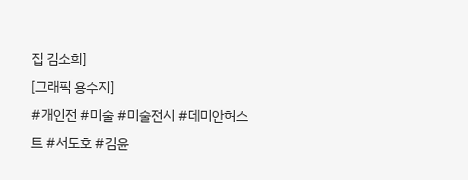집 김소희]
[그래픽 용수지]
#개인전 #미술 #미술전시 #데미안허스트 #서도호 #김윤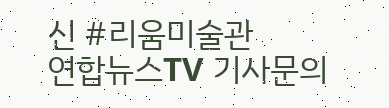신 #리움미술관
연합뉴스TV 기사문의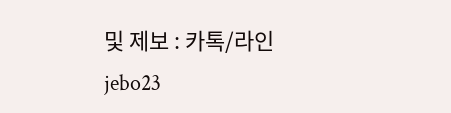및 제보 : 카톡/라인 jebo23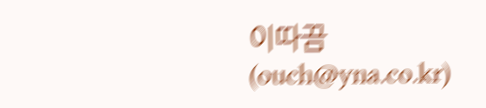이따끔(ouch@yna.co.kr)